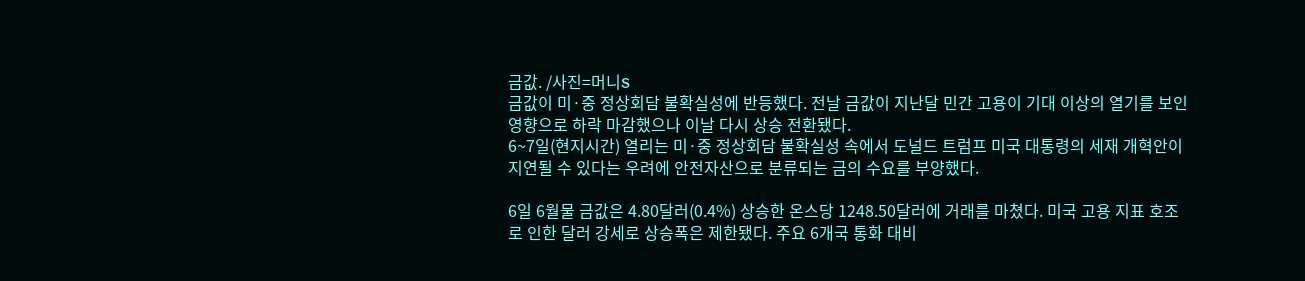금값. /사진=머니S
금값이 미·중 정상회담 불확실성에 반등했다. 전날 금값이 지난달 민간 고용이 기대 이상의 열기를 보인 영향으로 하락 마감했으나 이날 다시 상승 전환됐다.
6~7일(현지시간) 열리는 미·중 정상회담 불확실성 속에서 도널드 트럼프 미국 대통령의 세재 개혁안이 지연될 수 있다는 우려에 안전자산으로 분류되는 금의 수요를 부양했다.

6일 6월물 금값은 4.80달러(0.4%) 상승한 온스당 1248.50달러에 거래를 마쳤다. 미국 고용 지표 호조로 인한 달러 강세로 상승폭은 제한됐다. 주요 6개국 통화 대비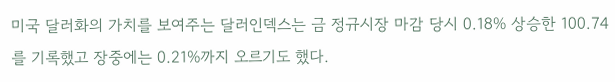미국 달러화의 가치를 보여주는 달러인덱스는 금 정규시장 마감 당시 0.18% 상승한 100.74를 기록했고 장중에는 0.21%까지 오르기도 했다.